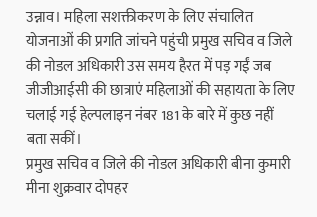उन्नाव। महिला सशक्तीकरण के लिए संचालित योजनाओं की प्रगति जांचने पहुंची प्रमुख सचिव व जिले की नोडल अधिकारी उस समय हैरत में पड़ गईं जब जीजीआईसी की छात्राएं महिलाओं की सहायता के लिए चलाई गई हेल्पलाइन नंबर 181 के बारे में कुछ नहीं बता सकीं।
प्रमुख सचिव व जिले की नोडल अधिकारी बीना कुमारी मीना शुक्रवार दोपहर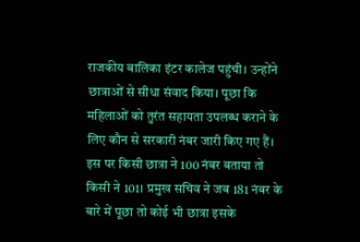राजकीय बालिका इंटर कालेज पहुंची। उन्होंने छात्राओं से सीधा संवाद किया। पूछा कि महिलाओं को तुरंत सहायता उपलब्ध कराने के लिए कौन से सरकारी नंबर जारी किए गए हैं। इस पर किसी छात्रा ने 100 नंबर बताया तो किसी ने 101। प्रमुख सचिव ने जब 181 नंबर के बारे में पूछा तो कोई भी छात्रा इसके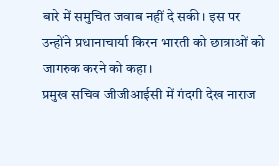बारे में समुचित जवाब नहीं दे सकी। इस पर उन्होंने प्रधानाचार्या किरन भारती को छात्राओं को जागरुक करने को कहा।
प्रमुख सचिव जीजीआईसी में गंदगी देख नाराज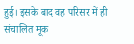हुई। इसके बाद वह परिसर में ही संचालित मूक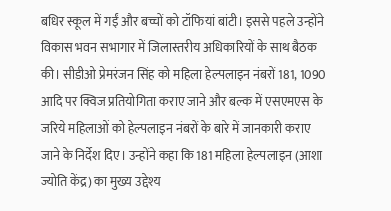बधिर स्कूल में गईं और बच्चों को टॉफियां बांटी। इससे पहले उन्होंने विकास भवन सभागार में जिलास्तरीय अधिकारियों के साथ बैठक की। सीडीओ प्रेमरंजन सिंह को महिला हेल्पलाइन नंबरों 181, 1090 आदि पर क्विज प्रतियोगिता कराए जाने और बल्क में एसएमएस के जरिये महिलाओं को हेल्पलाइन नंबरों के बारे में जानकारी कराए जाने के निर्देश दिए। उन्होंने कहा कि 181 महिला हेल्पलाइन (आशा ज्योति केंद्र) का मुख्य उद्देश्य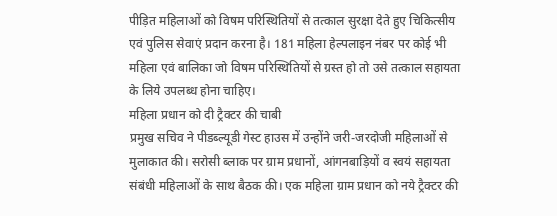पीड़ित महिलाओं को विषम परिस्थितियों से तत्काल सुरक्षा देते हुए चिकित्सीय एवं पुलिस सेवाएं प्रदान करना है। 181 महिला हेल्पलाइन नंबर पर कोई भी महिला एवं बालिका जो विषम परिस्थितियों से ग्रस्त हो तो उसे तत्काल सहायता के लिये उपलब्ध होना चाहिए।
महिला प्रधान को दी ट्रैक्टर की चाबी
प्रमुख सचिव ने पीडब्ल्यूडी गेस्ट हाउस में उन्होंने जरी-जरदोजी महिलाओं से मुलाकात की। सरोसी ब्लाक पर ग्राम प्रधानों, आंगनबाड़ियों व स्वयं सहायता संबंधी महिलाओं के साथ बैठक की। एक महिला ग्राम प्रधान को नये ट्रैक्टर की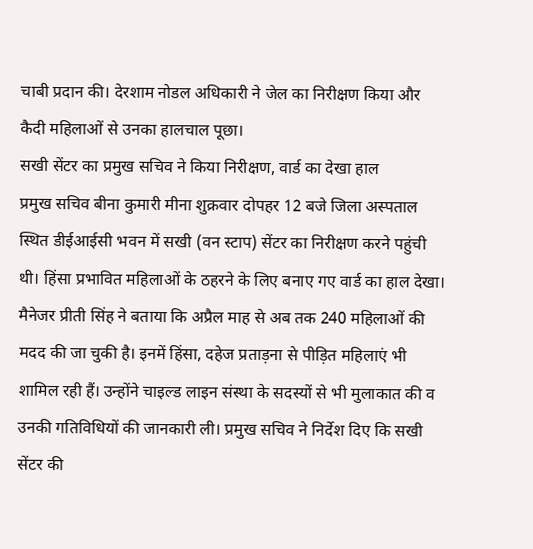चाबी प्रदान की। देरशाम नोडल अधिकारी ने जेल का निरीक्षण किया और कैदी महिलाओं से उनका हालचाल पूछा।
सखी सेंटर का प्रमुख सचिव ने किया निरीक्षण, वार्ड का देखा हाल
प्रमुख सचिव बीना कुमारी मीना शुक्रवार दोपहर 12 बजे जिला अस्पताल स्थित डीईआईसी भवन में सखी (वन स्टाप) सेंटर का निरीक्षण करने पहुंची थी। हिंसा प्रभावित महिलाओं के ठहरने के लिए बनाए गए वार्ड का हाल देखा। मैनेजर प्रीती सिंह ने बताया कि अप्रैल माह से अब तक 240 महिलाओं की मदद की जा चुकी है। इनमें हिंसा, दहेज प्रताड़ना से पीड़ित महिलाएं भी शामिल रही हैं। उन्होंने चाइल्ड लाइन संस्था के सदस्यों से भी मुलाकात की व उनकी गतिविधियों की जानकारी ली। प्रमुख सचिव ने निर्देश दिए कि सखी सेंटर की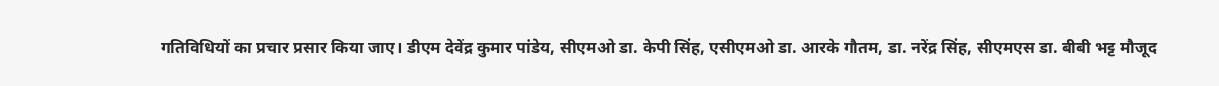गतिविधियों का प्रचार प्रसार किया जाए। डीएम देवेंद्र कुमार पांडेय, सीएमओ डा. केपी सिंह, एसीएमओ डा. आरके गौतम, डा. नरेंद्र सिंह, सीएमएस डा. बीबी भट्ट मौजूद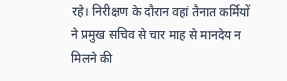रहे। निरीक्षण के दौरान वहां तैनात कर्मियों ने प्रमुख सचिव से चार माह से मानदेय न मिलने की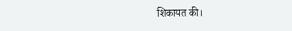शिकायत की।